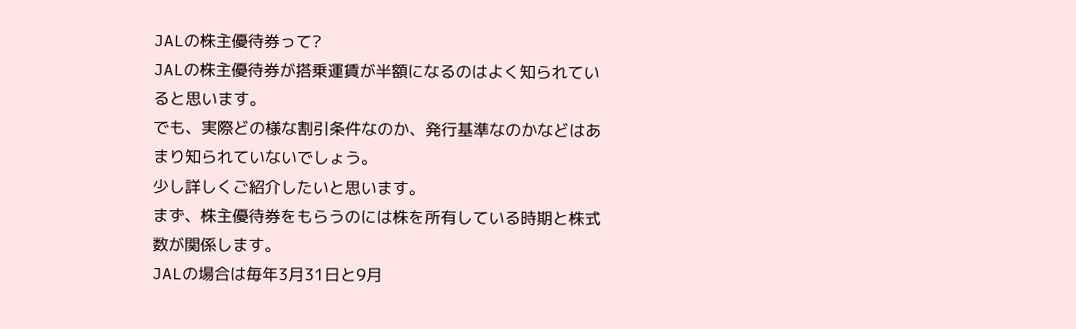JALの株主優待券って?
JALの株主優待券が搭乗運賃が半額になるのはよく知られていると思います。
でも、実際どの様な割引条件なのか、発行基準なのかなどはあまり知られていないでしょう。
少し詳しくご紹介したいと思います。
まず、株主優待券をもらうのには株を所有している時期と株式数が関係します。
JALの場合は毎年3月31日と9月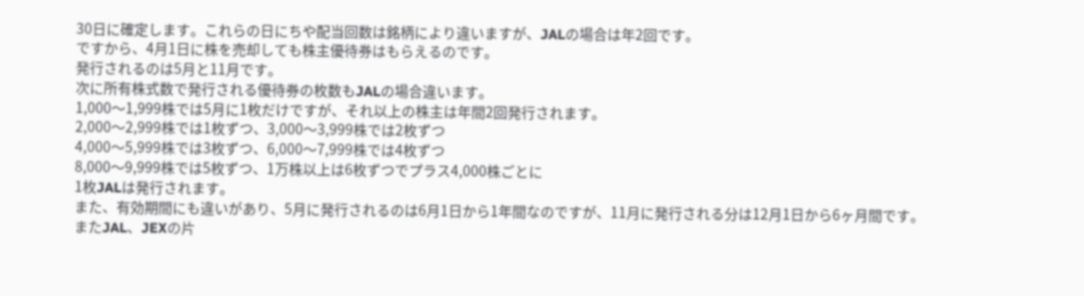30日に確定します。これらの日にちや配当回数は銘柄により違いますが、JALの場合は年2回です。
ですから、4月1日に株を売却しても株主優待券はもらえるのです。
発行されるのは5月と11月です。
次に所有株式数で発行される優待券の枚数もJALの場合違います。
1,000〜1,999株では5月に1枚だけですが、それ以上の株主は年間2回発行されます。
2,000〜2,999株では1枚ずつ、3,000〜3,999株では2枚ずつ
4,000〜5,999株では3枚ずつ、6,000〜7,999株では4枚ずつ
8,000〜9,999株では5枚ずつ、1万株以上は6枚ずつでプラス4,000株ごとに
1枚JALは発行されます。
また、有効期間にも違いがあり、5月に発行されるのは6月1日から1年間なのですが、11月に発行される分は12月1日から6ヶ月間です。
またJAL、JEXの片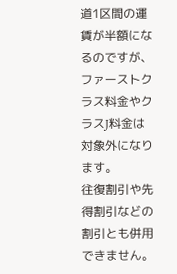道1区間の運賃が半額になるのですが、ファーストクラス料金やクラスJ料金は対象外になります。
往復割引や先得割引などの割引とも併用できません。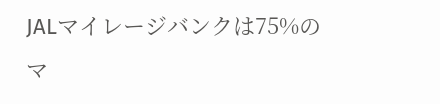JALマイレージバンクは75%のマ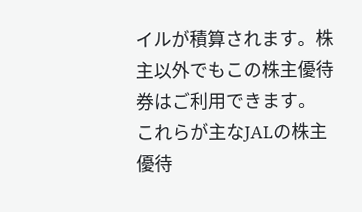イルが積算されます。株主以外でもこの株主優待券はご利用できます。
これらが主なJALの株主優待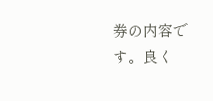券の内容です。良く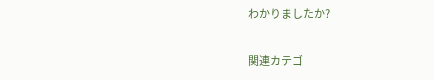わかりましたか?

関連カテゴ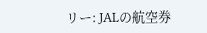リー: JALの航空券